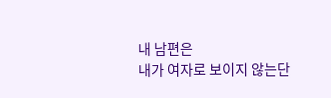내 남편은
내가 여자로 보이지 않는단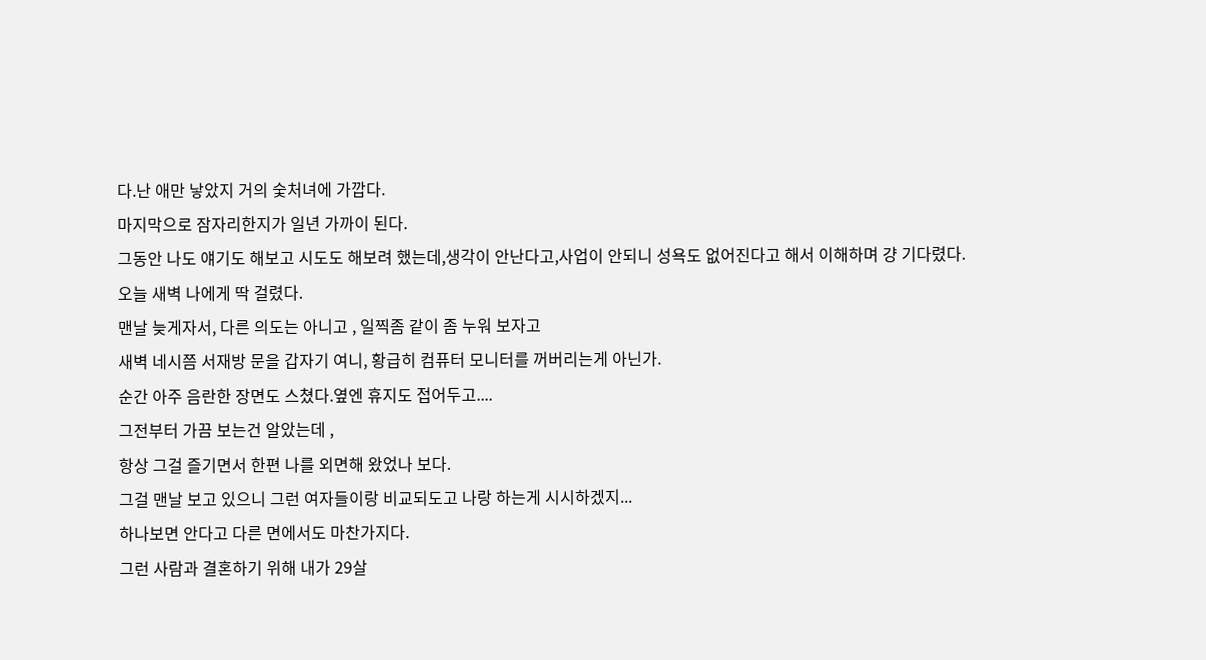다.난 애만 낳았지 거의 숯처녀에 가깝다.
마지막으로 잠자리한지가 일년 가까이 된다.
그동안 나도 얘기도 해보고 시도도 해보려 했는데,생각이 안난다고,사업이 안되니 성욕도 없어진다고 해서 이해하며 걍 기다렸다.
오늘 새벽 나에게 딱 걸렸다.
맨날 늦게자서, 다른 의도는 아니고 , 일찍좀 같이 좀 누워 보자고
새벽 네시쯤 서재방 문을 갑자기 여니, 황급히 컴퓨터 모니터를 꺼버리는게 아닌가.
순간 아주 음란한 장면도 스쳤다.옆엔 휴지도 접어두고....
그전부터 가끔 보는건 알았는데 ,
항상 그걸 즐기면서 한편 나를 외면해 왔었나 보다.
그걸 맨날 보고 있으니 그런 여자들이랑 비교되도고 나랑 하는게 시시하겠지...
하나보면 안다고 다른 면에서도 마찬가지다.
그런 사람과 결혼하기 위해 내가 29살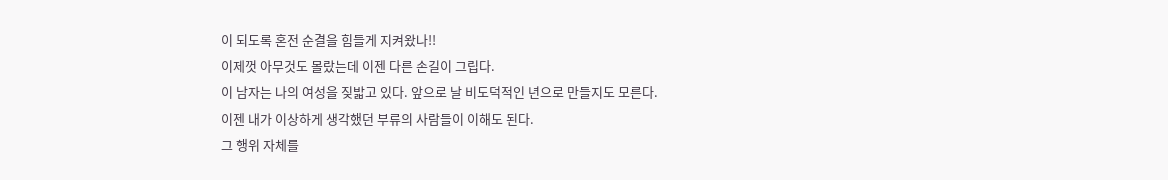이 되도록 혼전 순결을 힘들게 지켜왔나!!
이제껏 아무것도 몰랐는데 이젠 다른 손길이 그립다.
이 남자는 나의 여성을 짖밟고 있다. 앞으로 날 비도덕적인 년으로 만들지도 모른다.
이젠 내가 이상하게 생각했던 부류의 사람들이 이해도 된다.
그 행위 자체를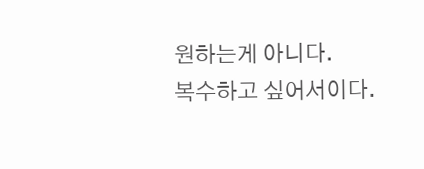원하는게 아니다.
복수하고 싶어서이다.